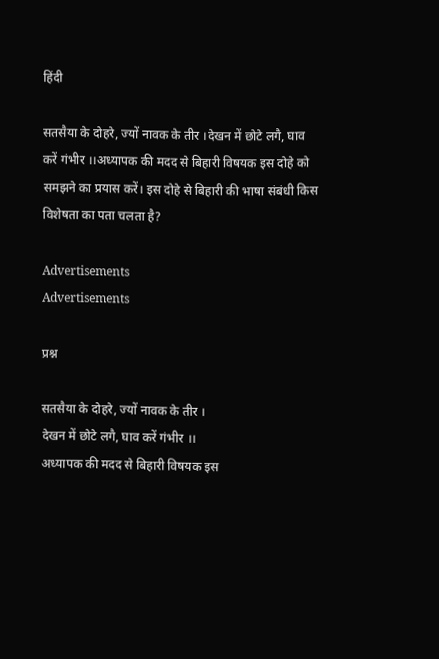हिंदी

सतसैया के दोहरे, ज्यों नावक के तीर ।देखन में छोटे लगै, घाव करें गंभीर ।।अध्यापक की मदद से बिहारी विषयक इस दोहे को समझने का प्रयास करें। इस दोहे से बिहारी की भाषा संबंधी किस विशेषता का पता चलता है?

Advertisements
Advertisements

प्रश्न

सतसैया के दोहरे, ज्यों नावक के तीर ।
देखन में छोटे लगै, घाव करें गंभीर ।।
अध्यापक की मदद से बिहारी विषयक इस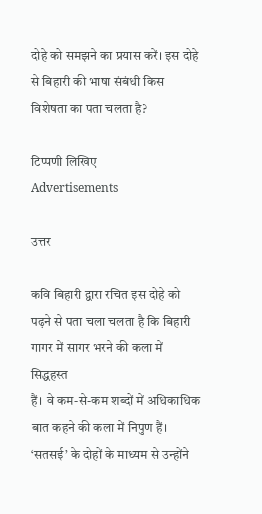दोहे को समझने का प्रयास करें। इस दोहे से बिहारी की भाषा संबंधी किस विशेषता का पता चलता है?

टिप्पणी लिखिए
Advertisements

उत्तर

कवि बिहारी द्वारा रचित इस दोहे को पढ़ने से पता चला चलता है कि बिहारी गागर में सागर भरने की कला में सिद्धहस्त
हैं। वे कम-से-कम शब्दों में अधिकाधिक बात कहने की कला में निपुण हैं। ‘सतसई’ के दोहों के माध्यम से उन्होंने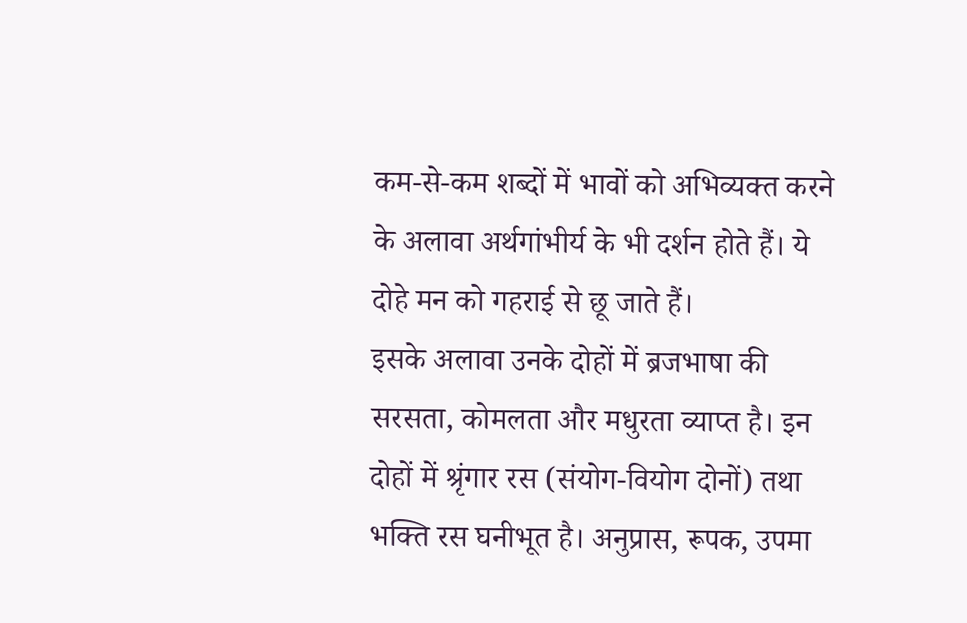कम-से-कम शब्दों में भावों को अभिव्यक्त करने के अलावा अर्थगांभीर्य के भी दर्शन होते हैं। ये दोहे मन को गहराई से छू जाते हैं।
इसके अलावा उनके दोहों में ब्रजभाषा की सरसता, कोमलता और मधुरता व्याप्त है। इन दोहों में श्रृंगार रस (संयोग-वियोग दोनों) तथा भक्ति रस घनीभूत है। अनुप्रास, रूपक, उपमा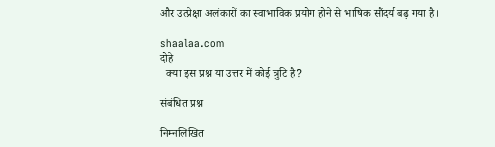और उत्प्रेक्षा अलंकारों का स्वाभाविक प्रयोग होने से भाषिक सौंदर्य बढ़ गया है।

shaalaa.com
दोहे
  क्या इस प्रश्न या उत्तर में कोई त्रुटि है?

संबंधित प्रश्न

निम्नलिखित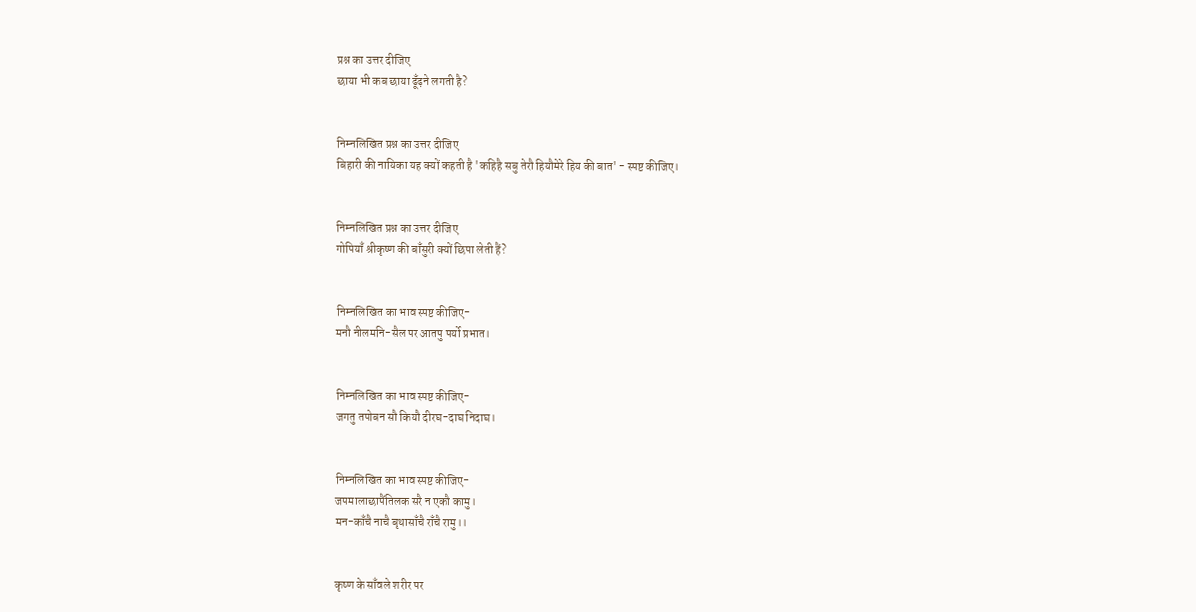प्रश्न का उत्तर दीजिए
छाया भी कब छाया ढूँढ़ने लगती है?


निम्नलिखित प्रश्न का उत्तर दीजिए
बिहारी की नायिका यह क्यों कहती है 'कहिहै सबु तेरौ हियौमेरे हिय की बात' - स्पष्ट कीजिए।


निम्नलिखित प्रश्न का उत्तर दीजिए
गोपियाँ श्रीकृष्ण की बाँसुरी क्यों छिपा लेती हैं?


निम्नलिखित का भाव स्पष्ट कीजिए-
मनौ नीलमनि-सैल पर आतपु पर्यो प्रभात।


निम्नलिखित का भाव स्पष्ट कीजिए-
जगतु तपोबन सौ कियौ दीरघ-दाघ निदाघ।


निम्नलिखित का भाव स्पष्ट कीजिए-
जपमालाछापैंतिलक सरै न एकौ कामु।
मन-काँचै नाचै बृथासाँचै राँचै रामु।।


कृष्ण के साँवले शरीर पर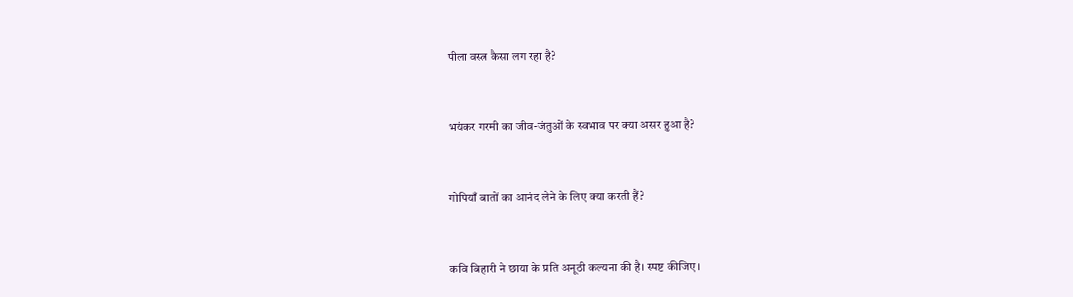पीला वस्त्र कैसा लग रहा है?


भयंकर गरमी का जीव-जंतुओं के स्वभाव पर क्या असर हुआ है?


गोपियाँ बातों का आनंद लेने के लिए क्या करती हैं?


कवि बिहारी ने छाया के प्रति अनूठी कल्यना की है। स्पष्ट कीजिए।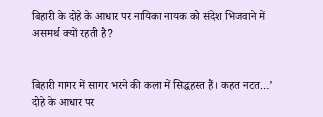बिहारी के दोहे के आधार पर नायिका नायक को संदेश भिजवाने में असमर्थ क्यों रहती है?


बिहारी गागर में सागर भरने की कला में सिद्धहस्त हैं। कहत नटत…’ दोहे के आधार पर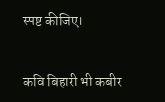स्पष्ट कीजिए।


कवि बिहारी भी कबीर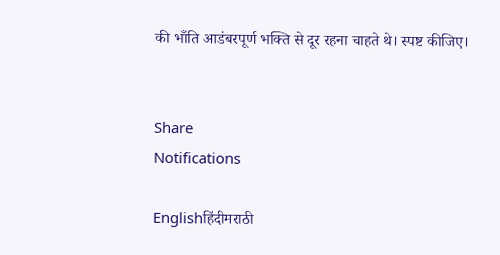की भाँति आडंबरपूर्ण भक्ति से दूर रहना चाहते थे। स्पष्ट कीजिए।


Share
Notifications

Englishहिंदीमराठी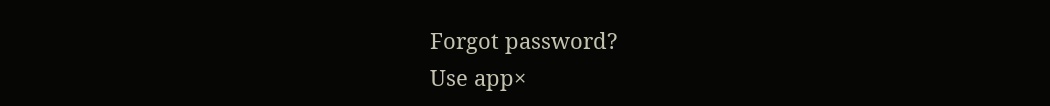Forgot password?
Use app×